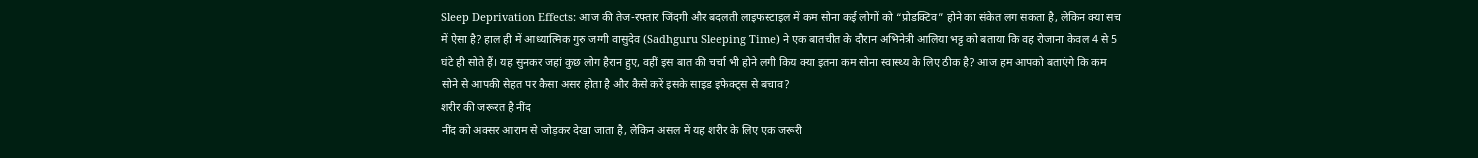Sleep Deprivation Effects: आज की तेज-रफ्तार जिंदगी और बदलती लाइफस्टाइल में कम सोना कई लोगों को “प्रोडक्टिव” होने का संकेत लग सकता है, लेकिन क्या सच में ऐसा है? हाल ही में आध्यात्मिक गुरु जग्गी वासुदेव (Sadhguru Sleeping Time) ने एक बातचीत के दौरान अभिनेत्री आलिया भट्ट को बताया कि वह रोजाना केवल 4 से 5 घंटे ही सोते हैं। यह सुनकर जहां कुछ लोग हैरान हुए, वहीं इस बात की चर्चा भी होने लगी किय क्या इतना कम सोना स्वास्थ्य के लिए ठीक है? आज हम आपको बताएंगे कि कम सोने से आपकी सेहत पर कैसा असर होता है और कैसे करें इसके साइड इफेक्ट्स से बचाव?
शरीर की जरूरत है नींद
नींद को अक्सर आराम से जोड़कर देखा जाता है, लेकिन असल में यह शरीर के लिए एक जरूरी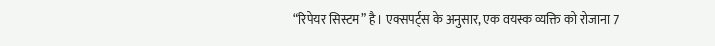“रिपेयर सिस्टम” है। एक्सपर्ट्स के अनुसार, एक वयस्क व्यक्ति को रोजाना 7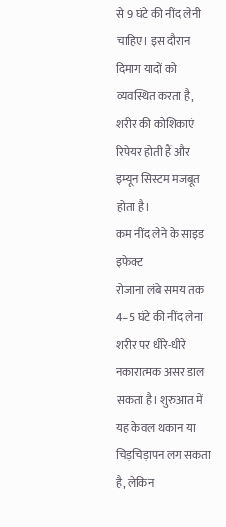से 9 घंटे की नींद लेनी चाहिए। इस दौरान दिमाग यादों को व्यवस्थित करता है, शरीर की कोशिकाएं रिपेयर होती हैं और इम्यून सिस्टम मजबूत होता है।
कम नींद लेने के साइड इफेक्ट
रोजाना लंबे समय तक 4–5 घंटे की नींद लेना शरीर पर धीरे-धीरे नकारात्मक असर डाल सकता है। शुरुआत में यह केवल थकान या चिड़चिड़ापन लग सकता है, लेकिन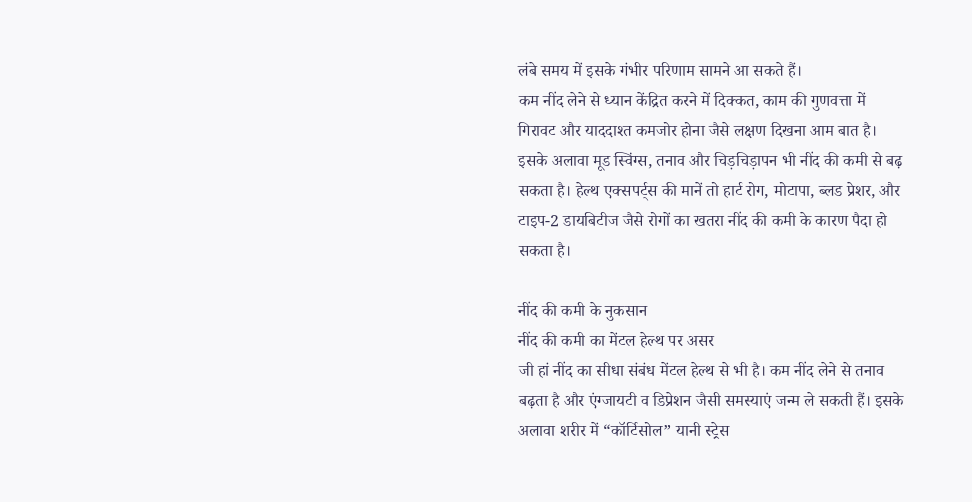लंबे समय में इसके गंभीर परिणाम सामने आ सकते हैं।
कम नींद लेने से ध्यान केंद्रित करने में दिक्कत, काम की गुणवत्ता में गिरावट और याददाश्त कमजोर होना जैसे लक्षण दिखना आम बात है। इसके अलावा मूड स्विंग्स, तनाव और चिड़चिड़ापन भी नींद की कमी से बढ़ सकता है। हेल्थ एक्सपर्ट्स की मानें तो हार्ट रोग, मोटापा, ब्लड प्रेशर, और टाइप-2 डायबिटीज जैसे रोगों का खतरा नींद की कमी के कारण पैदा हो सकता है।

नींद की कमी के नुकसान
नींद की कमी का मेंटल हेल्थ पर असर
जी हां नींद का सीधा संबंध मेंटल हेल्थ से भी है। कम नींद लेने से तनाव बढ़ता है और एंग्जायटी व डिप्रेशन जैसी समस्याएं जन्म ले सकती हैं। इसके अलावा शरीर में “कॉर्टिसोल” यानी स्ट्रेस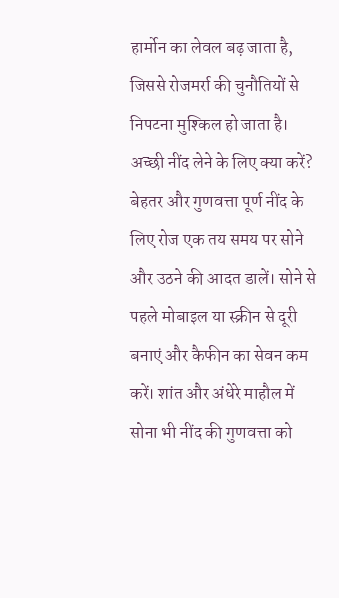हार्मोन का लेवल बढ़ जाता है, जिससे रोजमर्रा की चुनौतियों से निपटना मुश्किल हो जाता है।
अच्छी नींद लेने के लिए क्या करें?
बेहतर और गुणवत्ता पूर्ण नींद के लिए रोज एक तय समय पर सोने और उठने की आदत डालें। सोने से पहले मोबाइल या स्क्रीन से दूरी बनाएं और कैफीन का सेवन कम करें। शांत और अंधेरे माहौल में सोना भी नींद की गुणवत्ता को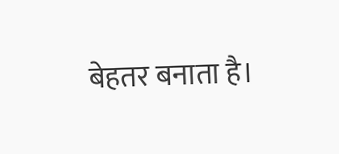बेहतर बनाता है।